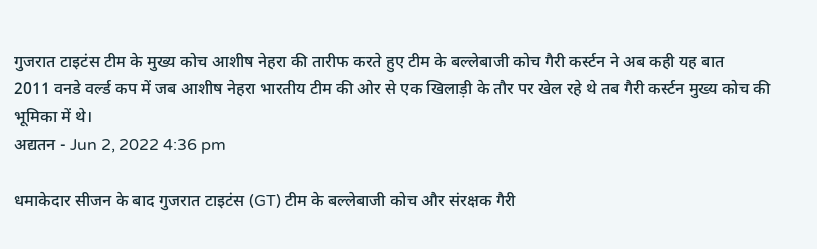गुजरात टाइटंस टीम के मुख्य कोच आशीष नेहरा की तारीफ करते हुए टीम के बल्लेबाजी कोच गैरी कर्स्टन ने अब कही यह बात
2011 वनडे वर्ल्ड कप में जब आशीष नेहरा भारतीय टीम की ओर से एक खिलाड़ी के तौर पर खेल रहे थे तब गैरी कर्स्टन मुख्य कोच की भूमिका में थे।
अद्यतन - Jun 2, 2022 4:36 pm

धमाकेदार सीजन के बाद गुजरात टाइटंस (GT) टीम के बल्लेबाजी कोच और संरक्षक गैरी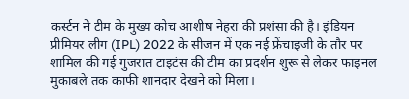कर्स्टन ने टीम के मुख्य कोच आशीष नेहरा की प्रशंसा की है। इंडियन प्रीमियर लीग (IPL) 2022 के सीजन में एक नई फ्रेंचाइजी के तौर पर शामिल की गई गुजरात टाइटंस की टीम का प्रदर्शन शुरू से लेकर फाइनल मुकाबले तक काफी शानदार देखने को मिला।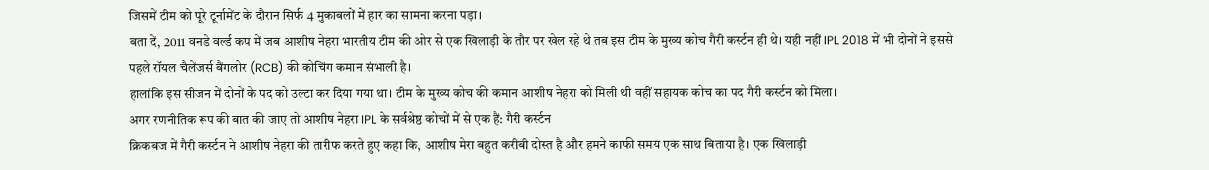जिसमें टीम को पूरे टूर्नामेंट के दौरान सिर्फ 4 मुकाबलों में हार का सामना करना पड़ा।
बता दें, 2011 वनडे वर्ल्ड कप में जब आशीष नेहरा भारतीय टीम की ओर से एक खिलाड़ी के तौर पर खेल रहे थे तब इस टीम के मुख्य कोच गैरी कर्स्टन ही थे। यही नहीं IPL 2018 में भी दोनों ने इससे पहले रॉयल चैलेंजर्स बैंगलोर (RCB) की कोचिंग कमान संभाली है।
हालांकि इस सीजन में दोनों के पद को उल्टा कर दिया गया था। टीम के मुख्य कोच की कमान आशीष नेहरा को मिली थी वहीं सहायक कोच का पद गैरी कर्स्टन को मिला।
अगर रणनीतिक रूप की बात की जाए तो आशीष नेहरा IPL के सर्वश्रेष्ठ कोचों में से एक हैं: गैरी कर्स्टन
क्रिकबज में गैरी कर्स्टन ने आशीष नेहरा की तारीफ करते हुए कहा कि, आशीष मेरा बहुत करीबी दोस्त है और हमने काफी समय एक साथ बिताया है। एक खिलाड़ी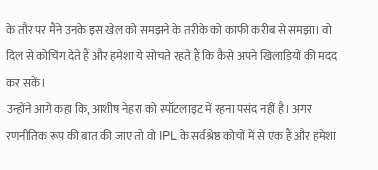के तौर पर मैंने उनके इस खेल को समझने के तरीके को काफी करीब से समझा। वो दिल से कोचिंग देते हैं और हमेशा ये सोचते रहते हैं कि कैसे अपने खिलाड़ियों की मदद कर सकें।
उन्होंने आगे कहा कि, आशीष नेहरा को स्पॉटलाइट में रहना पसंद नहीं है। अगर रणनीतिक रूप की बात की जाए तो वो IPL के सर्वश्रेष्ठ कोचों में से एक हैं और हमेशा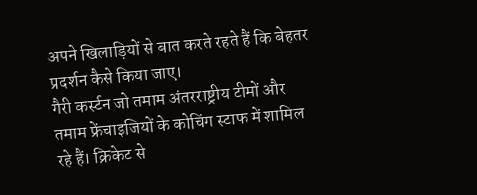अपने खिलाड़ियों से बात करते रहते हैं कि बेहतर प्रदर्शन कैसे किया जाए।
गैरी कर्स्टन जो तमाम अंतरराष्ट्रीय टीमों और तमाम फ्रेंचाइजियों के कोचिंग स्टाफ में शामिल रहे हैं। क्रिकेट से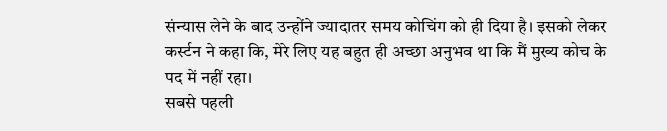संन्यास लेने के बाद उन्होंने ज्यादातर समय कोचिंग को ही दिया है। इसको लेकर कर्स्टन ने कहा कि, मेरे लिए यह बहुत ही अच्छा अनुभव था कि मैं मुख्य कोच के पद में नहीं रहा।
सबसे पहली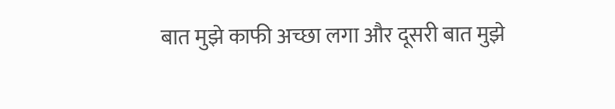बात मुझे काफी अच्छा लगा और दूसरी बात मुझे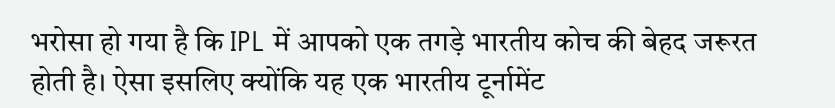भरोसा हो गया है कि IPL में आपको एक तगड़े भारतीय कोच की बेहद जरूरत होती है। ऐसा इसलिए क्योंकि यह एक भारतीय टूर्नामेंट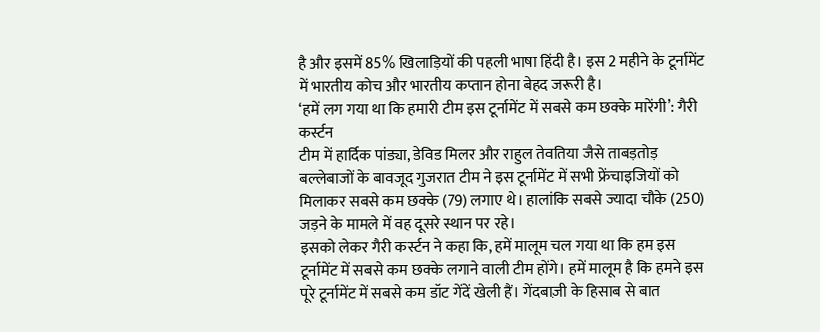है और इसमें 85% खिलाड़ियों की पहली भाषा हिंदी है। इस 2 महीने के टूर्नामेंट में भारतीय कोच और भारतीय कप्तान होना बेहद जरूरी है।
‘हमें लग गया था कि हमारी टीम इस टूर्नामेंट में सबसे कम छक्के मारेंगी’: गैरी कर्स्टन
टीम में हार्दिक पांड्या, डेविड मिलर और राहुल तेवतिया जैसे ताबड़तोड़ बल्लेबाजों के बावजूद गुजरात टीम ने इस टूर्नामेंट में सभी फ्रेंचाइजियों को मिलाकर सबसे कम छक्के (79) लगाए थे। हालांकि सबसे ज्यादा चौके (250) जड़ने के मामले में वह दूसरे स्थान पर रहे।
इसको लेकर गैरी कर्स्टन ने कहा कि, हमें मालूम चल गया था कि हम इस टूर्नामेंट में सबसे कम छक्के लगाने वाली टीम होंगे। हमें मालूम है कि हमने इस पूरे टूर्नामेंट में सबसे कम डॉट गेंदें खेली हैं। गेंदबाज़ी के हिसाब से बात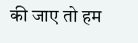की जाए तो हम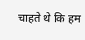चाहते थे कि हम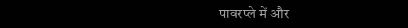पावरप्ले में और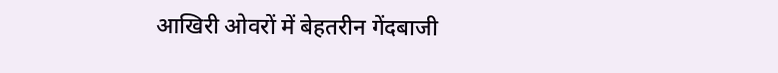आखिरी ओवरों में बेहतरीन गेंदबाजी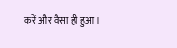करें और वैसा ही हुआ।